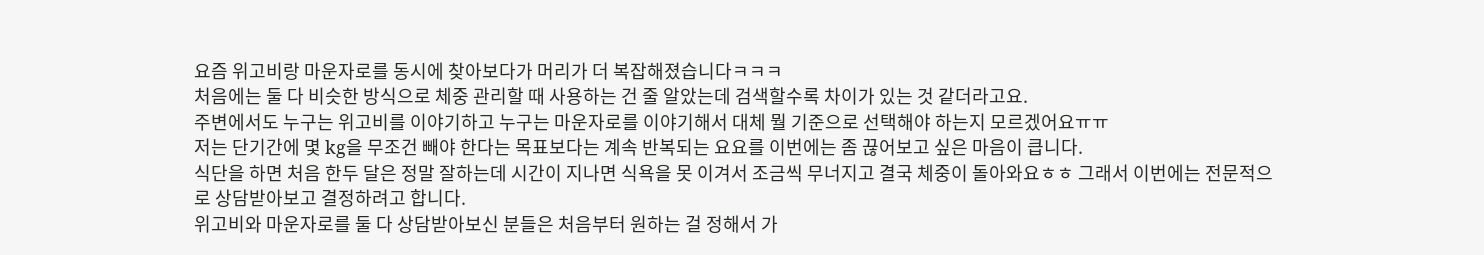요즘 위고비랑 마운자로를 동시에 찾아보다가 머리가 더 복잡해졌습니다ㅋㅋㅋ
처음에는 둘 다 비슷한 방식으로 체중 관리할 때 사용하는 건 줄 알았는데 검색할수록 차이가 있는 것 같더라고요.
주변에서도 누구는 위고비를 이야기하고 누구는 마운자로를 이야기해서 대체 뭘 기준으로 선택해야 하는지 모르겠어요ㅠㅠ
저는 단기간에 몇 kg을 무조건 빼야 한다는 목표보다는 계속 반복되는 요요를 이번에는 좀 끊어보고 싶은 마음이 큽니다.
식단을 하면 처음 한두 달은 정말 잘하는데 시간이 지나면 식욕을 못 이겨서 조금씩 무너지고 결국 체중이 돌아와요ㅎㅎ 그래서 이번에는 전문적으로 상담받아보고 결정하려고 합니다.
위고비와 마운자로를 둘 다 상담받아보신 분들은 처음부터 원하는 걸 정해서 가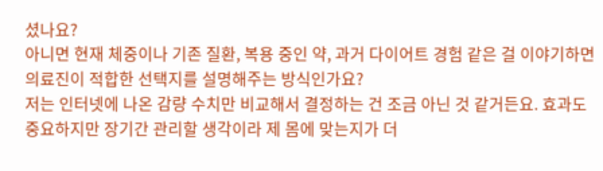셨나요?
아니면 현재 체중이나 기존 질환, 복용 중인 약, 과거 다이어트 경험 같은 걸 이야기하면 의료진이 적합한 선택지를 설명해주는 방식인가요?
저는 인터넷에 나온 감량 수치만 비교해서 결정하는 건 조금 아닌 것 같거든요. 효과도 중요하지만 장기간 관리할 생각이라 제 몸에 맞는지가 더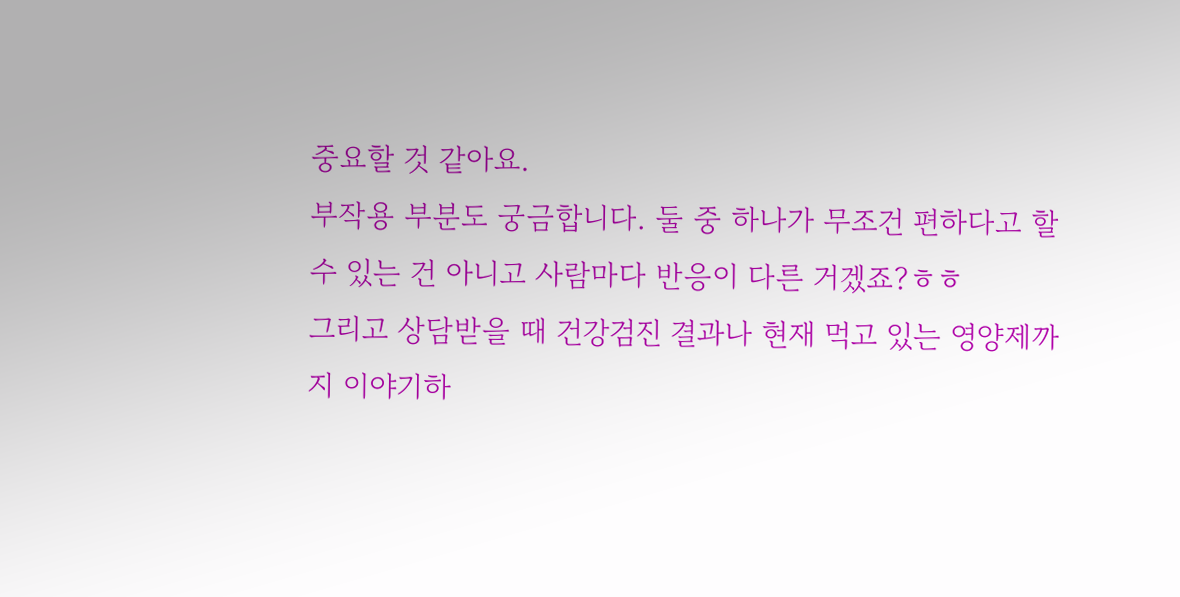중요할 것 같아요.
부작용 부분도 궁금합니다. 둘 중 하나가 무조건 편하다고 할 수 있는 건 아니고 사람마다 반응이 다른 거겠죠?ㅎㅎ
그리고 상담받을 때 건강검진 결과나 현재 먹고 있는 영양제까지 이야기하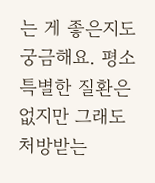는 게 좋은지도 궁금해요. 평소 특별한 질환은 없지만 그래도 처방받는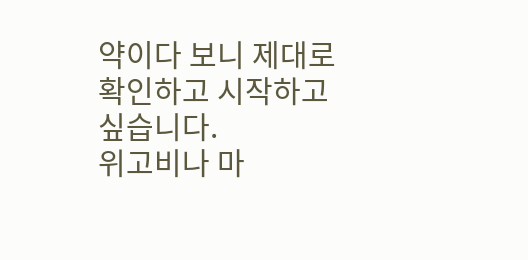약이다 보니 제대로 확인하고 시작하고 싶습니다.
위고비나 마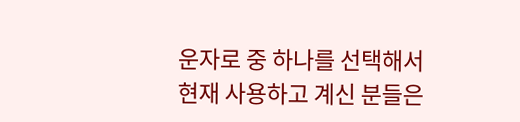운자로 중 하나를 선택해서 현재 사용하고 계신 분들은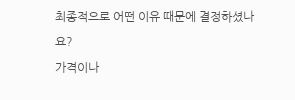최종적으로 어떤 이유 때문에 결정하셨나요?
가격이나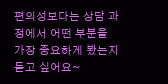편의성보다는 상담 과정에서 어떤 부분을 가장 중요하게 봤는지 듣고 싶어요~